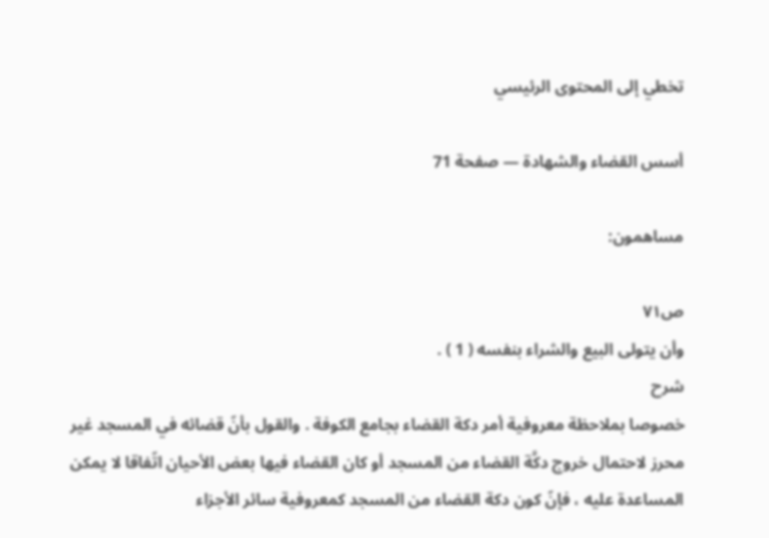تخطي إلى المحتوى الرئيسي

أسس القضاء والشهادة — صفحة 71

مساهمون:

ص٧١
وأن يتولى البيع والشراء بنفسه ( 1 ) .
شرح
خصوصا بملاحظة معروفية أمر دكة القضاء بجامع الكوفة . والقول بأنّ قضائه في المسجد غير محرز لاحتمال خروج دكَّة القضاء من المسجد أو كان القضاء فيها بعض الأحيان اتّفاقا لا يمكن المساعدة عليه ، فإنّ كون دكة القضاء من المسجد كمعروفية سائر الأجزاء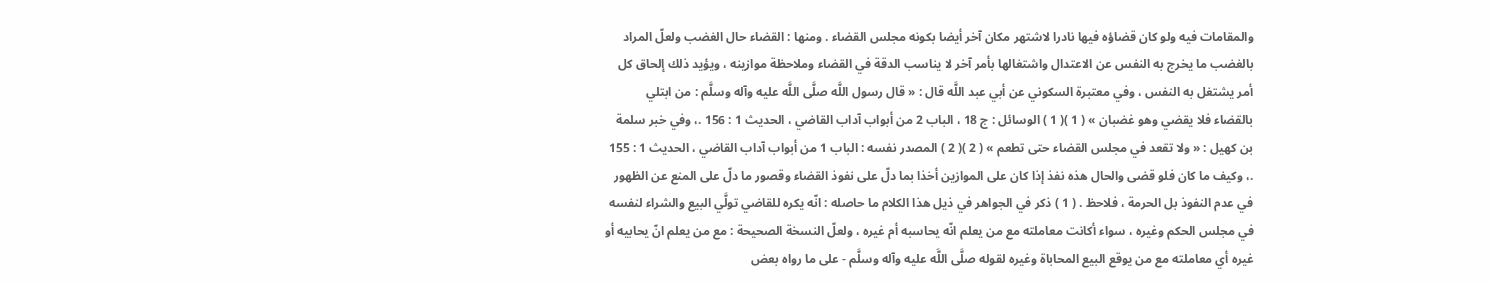والمقامات فيه ولو كان قضاؤه فيها نادرا لاشتهر مكان آخر أيضا بكونه مجلس القضاء . ومنها : القضاء حال الغضب ولعلّ المراد بالغضب ما يخرج به النفس عن الاعتدال واشتغالها بأمر آخر لا يناسب الدقة في القضاء وملاحظة موازينه ، ويؤيد ذلك إلحاق كل أمر يشتغل به النفس ، وفي معتبرة السكوني عن أبي عبد اللَّه قال : « قال رسول اللَّه صلَّى اللَّه عليه وآله وسلَّم : من ابتلي بالقضاء فلا يقضي وهو غضبان » ( 1 )( 1 ) الوسائل : ج 18 ، الباب 2 من أبواب آداب القاضي ، الحديث 1 : 156 .، وفي خبر سلمة بن كهيل : « ولا تقعد في مجلس القضاء حتى تطعم » ( 2 )( 2 ) المصدر نفسه : الباب 1 من أبواب آداب القاضي ، الحديث 1 : 155 .، وكيف ما كان فلو قضى والحال هذه نفذ إذا كان على الموازين أخذا بما دلّ على نفوذ القضاء وقصور ما دلّ على المنع عن الظهور في عدم النفوذ بل الحرمة ، فلاحظ . ( 1 ) ذكر في الجواهر في ذيل هذا الكلام ما حاصله : انّه يكره للقاضي تولَّي البيع والشراء لنفسه في مجلس الحكم وغيره ، سواء أكانت معاملته مع من يعلم انّه يحاسبه أم غيره ، ولعلّ النسخة الصحيحة : مع من يعلم انّ يحابيه أو غيره أي معاملته مع من يوقع البيع المحاباة وغيره لقوله صلَّى اللَّه عليه وآله وسلَّم - على ما رواه بعض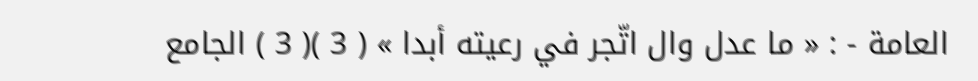العامة - : « ما عدل وال اتّجر في رعيته أبدا » ( 3 )( 3 ) الجامع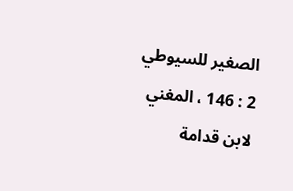الصغير للسيوطي 2 : 146 ، المغني لابن قدامة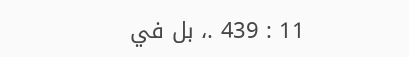11 : 439 .، بل في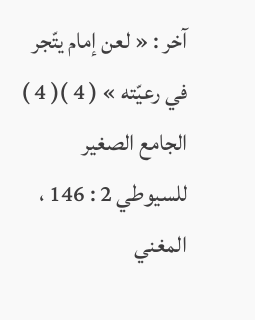آخر : « لعن إمام يتّجر في رعيّته » ( 4 )( 4 ) الجامع الصغير للسيوطي 2 : 146 ، المغني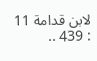لابن قدامة 11 : 439 ..